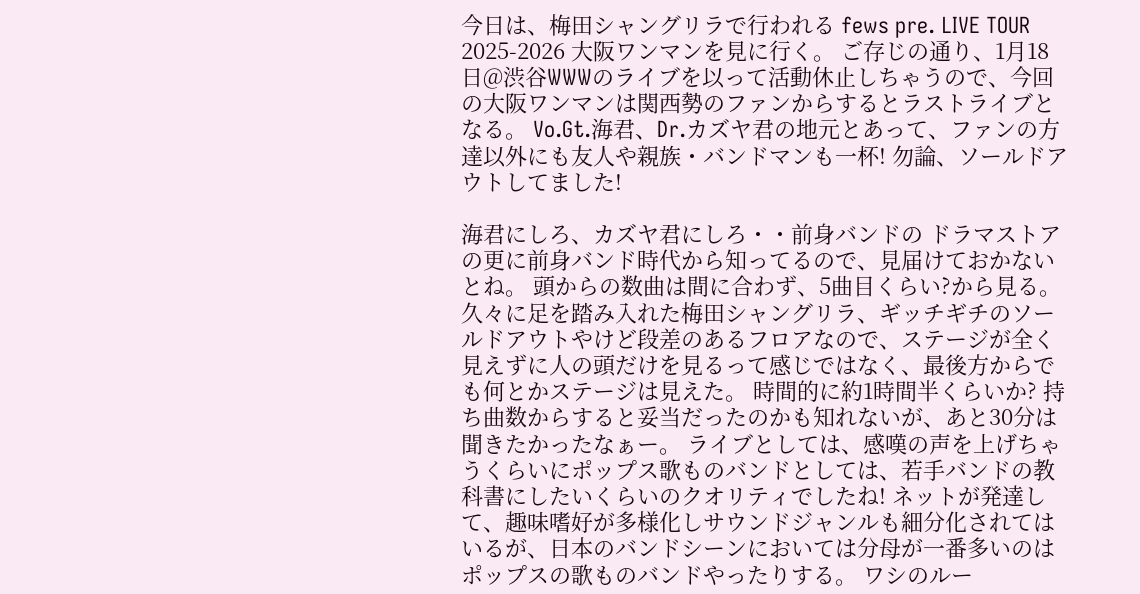今日は、梅田シャングリラで行われる fews pre. LIVE TOUR 2025-2026 大阪ワンマンを見に行く。 ご存じの通り、1月18日@渋谷WWWのライブを以って活動休止しちゃうので、今回の大阪ワンマンは関西勢のファンからするとラストライブとなる。 Vo.Gt.海君、Dr.カズヤ君の地元とあって、ファンの方達以外にも友人や親族・バンドマンも一杯! 勿論、ソールドアウトしてました!

海君にしろ、カズヤ君にしろ・・前身バンドの ドラマストア の更に前身バンド時代から知ってるので、見届けておかないとね。 頭からの数曲は間に合わず、5曲目くらい?から見る。 久々に足を踏み入れた梅田シャングリラ、ギッチギチのソールドアウトやけど段差のあるフロアなので、ステージが全く見えずに人の頭だけを見るって感じではなく、最後方からでも何とかステージは見えた。 時間的に約1時間半くらいか? 持ち曲数からすると妥当だったのかも知れないが、あと30分は聞きたかったなぁー。 ライブとしては、感嘆の声を上げちゃうくらいにポップス歌ものバンドとしては、若手バンドの教科書にしたいくらいのクオリティでしたね! ネットが発達して、趣味嗜好が多様化しサウンドジャンルも細分化されてはいるが、日本のバンドシーンにおいては分母が一番多いのはポップスの歌ものバンドやったりする。 ワシのルー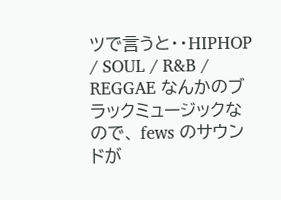ツで言うと・・HIPHOP / SOUL / R&B / REGGAE なんかのブラックミュージックなので、 fews のサウンドが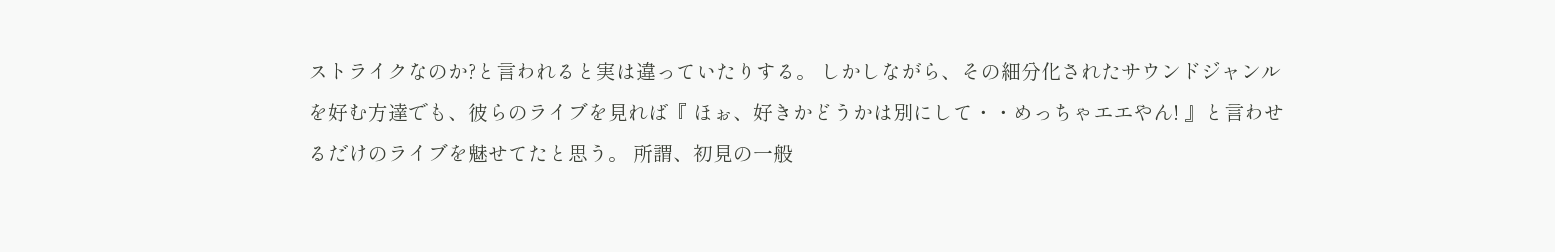ストライクなのか?と言われると実は違っていたりする。 しかしながら、その細分化されたサウンドジャンルを好む方達でも、彼らのライブを見れば『 ほぉ、好きかどうかは別にして・・めっちゃエエやん! 』と言わせるだけのライブを魅せてたと思う。 所謂、初見の一般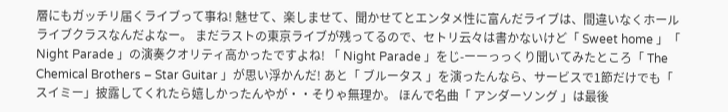層にもガッチリ届くライブって事ね! 魅せて、楽しませて、聞かせてとエンタメ性に富んだライブは、間違いなくホールライブクラスなんだよなー。 まだラストの東京ライブが残ってるので、セトリ云々は書かないけど「 Sweet home 」「 Night Parade 」の演奏クオリティ高かったですよね! 「 Night Parade 」をじ-ーーっっくり聞いてみたところ「 The Chemical Brothers – Star Guitar 」が思い浮かんだ! あと「 ブルータス 」を演ったんなら、サービスで1節だけでも「 スイミー」披露してくれたら嬉しかったんやが・・そりゃ無理か。 ほんで名曲「 アンダーソング 」は最後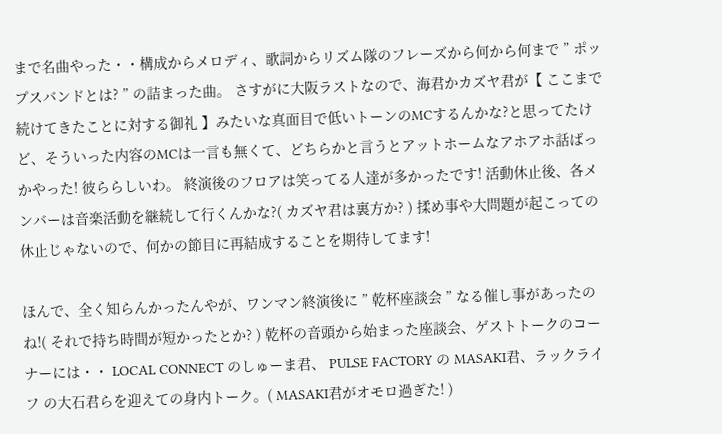まで名曲やった・・構成からメロディ、歌詞からリズム隊のフレーズから何から何まで ” ポップスバンドとは? ” の詰まった曲。 さすがに大阪ラストなので、海君かカズヤ君が【 ここまで続けてきたことに対する御礼 】みたいな真面目で低いトーンのMCするんかな?と思ってたけど、そういった内容のMCは一言も無くて、どちらかと言うとアットホームなアホアホ話ばっかやった! 彼ららしいわ。 終演後のフロアは笑ってる人達が多かったです! 活動休止後、各メンバーは音楽活動を継続して行くんかな?( カズヤ君は裏方か? ) 揉め事や大問題が起こっての休止じゃないので、何かの節目に再結成することを期待してます!

ほんで、全く知らんかったんやが、ワンマン終演後に ” 乾杯座談会 ” なる催し事があったのね!( それで持ち時間が短かったとか? ) 乾杯の音頭から始まった座談会、ゲストトークのコーナーには・・ LOCAL CONNECT のしゅーま君、 PULSE FACTORY の MASAKI君、ラックライフ の大石君らを迎えての身内トーク。( MASAKI君がオモロ過ぎた! )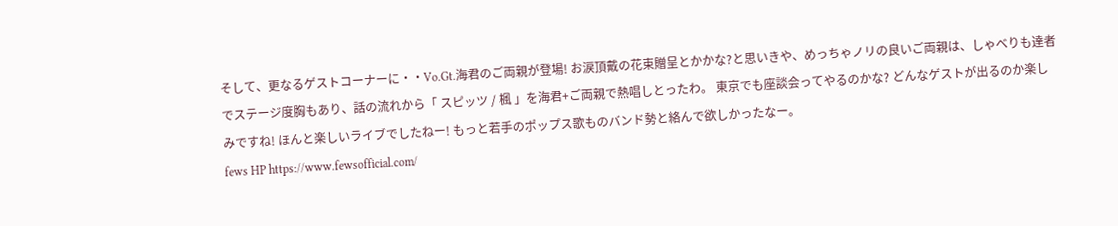そして、更なるゲストコーナーに・・Vo.Gt.海君のご両親が登場! お涙頂戴の花束贈呈とかかな?と思いきや、めっちゃノリの良いご両親は、しゃべりも達者でステージ度胸もあり、話の流れから「 スピッツ / 楓 」を海君+ご両親で熱唱しとったわ。 東京でも座談会ってやるのかな? どんなゲストが出るのか楽しみですね! ほんと楽しいライブでしたねー! もっと若手のポップス歌ものバンド勢と絡んで欲しかったなー。
fews HP https://www.fewsofficial.com/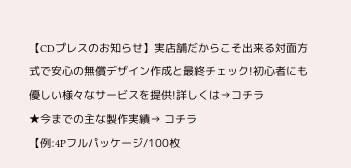【CDプレスのお知らせ】実店舗だからこそ出来る対面方式で安心の無償デザイン作成と最終チェック!初心者にも優しい様々なサービスを提供!詳しくは→コチラ
★今までの主な製作実績→ コチラ
【例:4Pフルパッケージ/100枚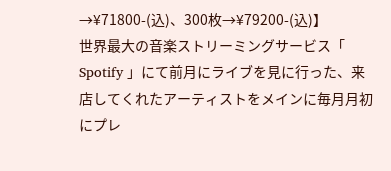→¥71800-(込)、300枚→¥79200-(込)】
世界最大の音楽ストリーミングサービス「 Spotify 」にて前月にライブを見に行った、来店してくれたアーティストをメインに毎月月初にプレ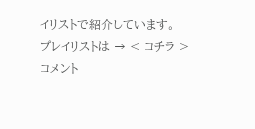イリストで紹介しています。
プレイリストは → < コチラ >
コメント